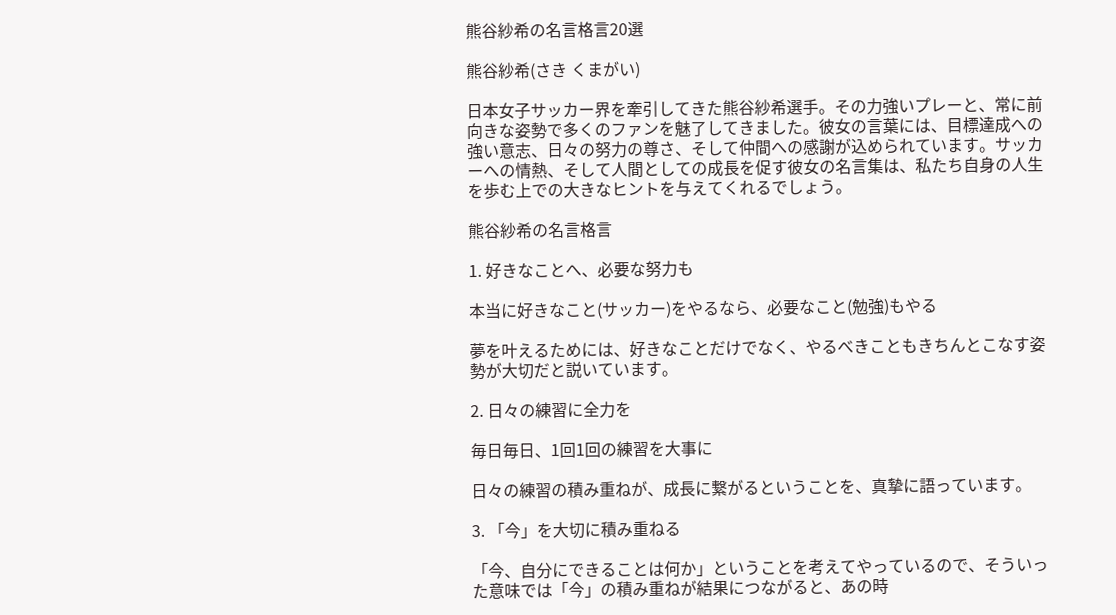熊谷紗希の名言格言20選

熊谷紗希(さき くまがい)

日本女子サッカー界を牽引してきた熊谷紗希選手。その力強いプレーと、常に前向きな姿勢で多くのファンを魅了してきました。彼女の言葉には、目標達成への強い意志、日々の努力の尊さ、そして仲間への感謝が込められています。サッカーへの情熱、そして人間としての成長を促す彼女の名言集は、私たち自身の人生を歩む上での大きなヒントを与えてくれるでしょう。

熊谷紗希の名言格言

1. 好きなことへ、必要な努力も

本当に好きなこと(サッカー)をやるなら、必要なこと(勉強)もやる

夢を叶えるためには、好きなことだけでなく、やるべきこともきちんとこなす姿勢が大切だと説いています。

2. 日々の練習に全力を

毎日毎日、1回1回の練習を大事に

日々の練習の積み重ねが、成長に繋がるということを、真摯に語っています。

3. 「今」を大切に積み重ねる

「今、自分にできることは何か」ということを考えてやっているので、そういった意味では「今」の積み重ねが結果につながると、あの時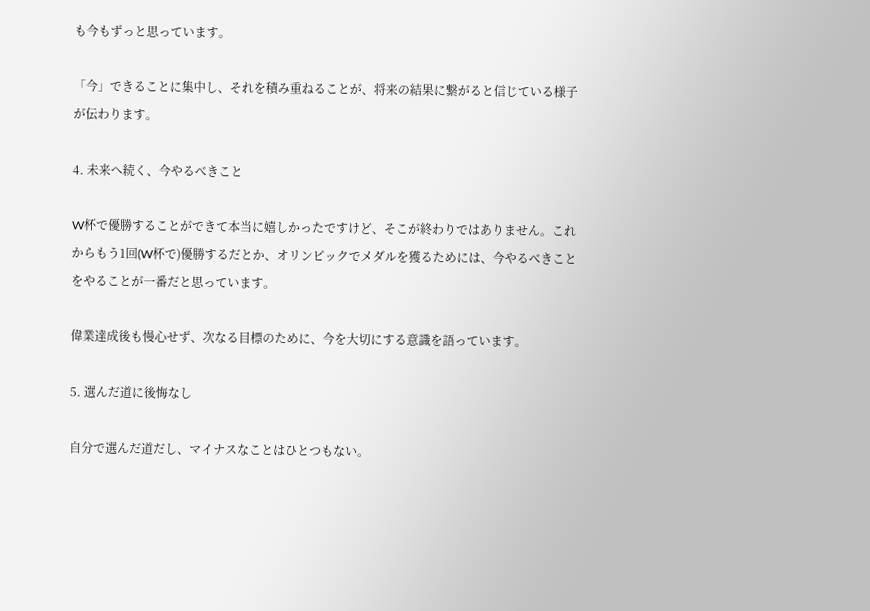も今もずっと思っています。

「今」できることに集中し、それを積み重ねることが、将来の結果に繋がると信じている様子が伝わります。

4. 未来へ続く、今やるべきこと

W杯で優勝することができて本当に嬉しかったですけど、そこが終わりではありません。これからもう1回(W杯で)優勝するだとか、オリンピックでメダルを獲るためには、今やるべきことをやることが一番だと思っています。

偉業達成後も慢心せず、次なる目標のために、今を大切にする意識を語っています。

5. 選んだ道に後悔なし

自分で選んだ道だし、マイナスなことはひとつもない。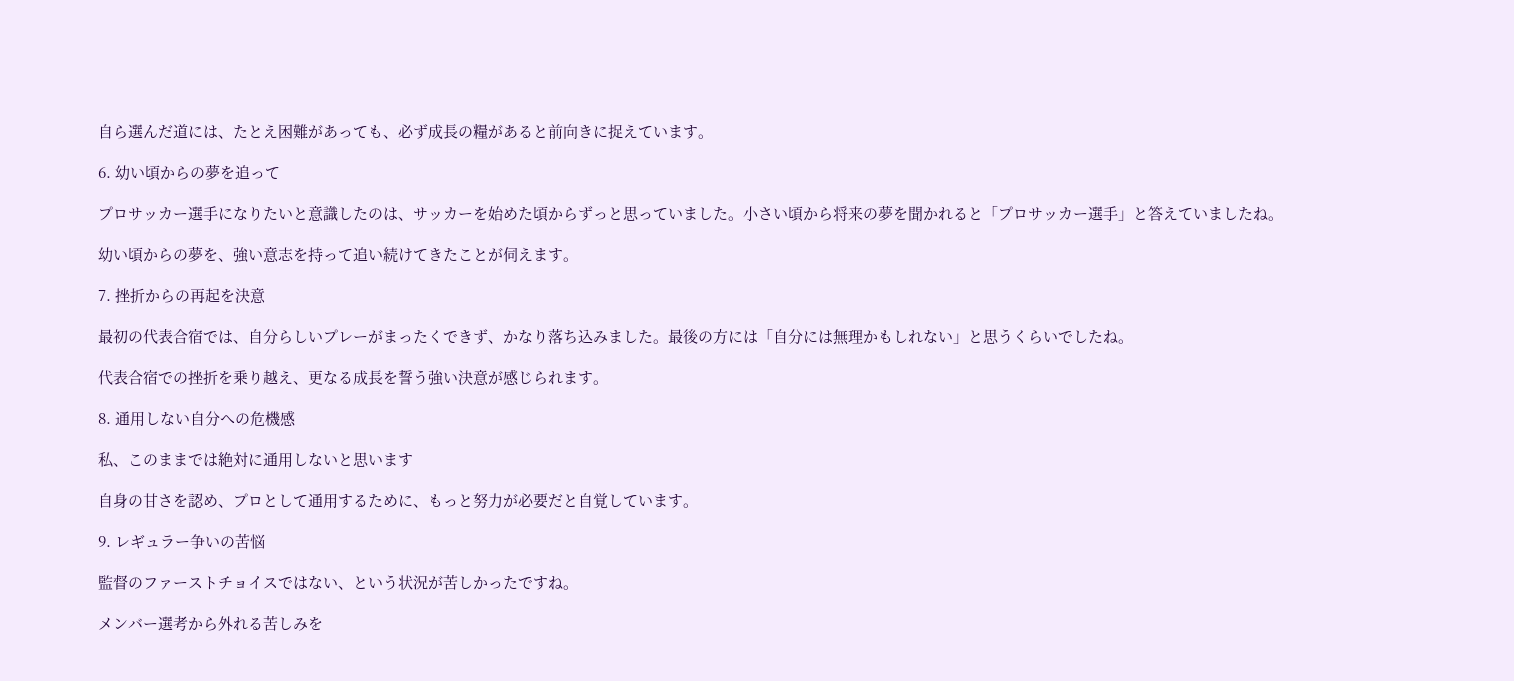自ら選んだ道には、たとえ困難があっても、必ず成長の糧があると前向きに捉えています。

6. 幼い頃からの夢を追って

プロサッカー選手になりたいと意識したのは、サッカーを始めた頃からずっと思っていました。小さい頃から将来の夢を聞かれると「プロサッカー選手」と答えていましたね。

幼い頃からの夢を、強い意志を持って追い続けてきたことが伺えます。

7. 挫折からの再起を決意

最初の代表合宿では、自分らしいプレーがまったくできず、かなり落ち込みました。最後の方には「自分には無理かもしれない」と思うくらいでしたね。

代表合宿での挫折を乗り越え、更なる成長を誓う強い決意が感じられます。

8. 通用しない自分への危機感

私、このままでは絶対に通用しないと思います

自身の甘さを認め、プロとして通用するために、もっと努力が必要だと自覚しています。

9. レギュラー争いの苦悩

監督のファーストチョイスではない、という状況が苦しかったですね。

メンバー選考から外れる苦しみを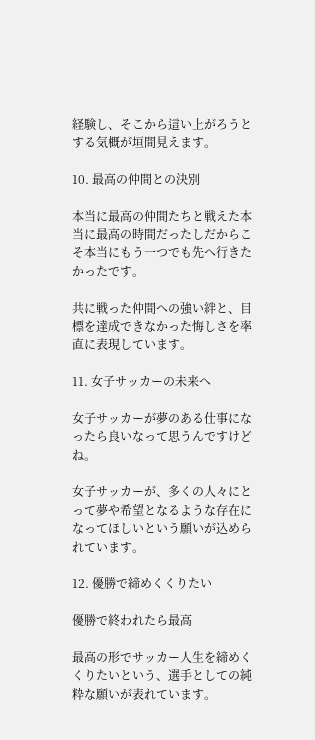経験し、そこから這い上がろうとする気概が垣間見えます。

10. 最高の仲間との決別

本当に最高の仲間たちと戦えた本当に最高の時間だったしだからこそ本当にもう一つでも先へ行きたかったです。

共に戦った仲間への強い絆と、目標を達成できなかった悔しさを率直に表現しています。

11. 女子サッカーの未来へ

女子サッカーが夢のある仕事になったら良いなって思うんですけどね。

女子サッカーが、多くの人々にとって夢や希望となるような存在になってほしいという願いが込められています。

12. 優勝で締めくくりたい

優勝で終われたら最高

最高の形でサッカー人生を締めくくりたいという、選手としての純粋な願いが表れています。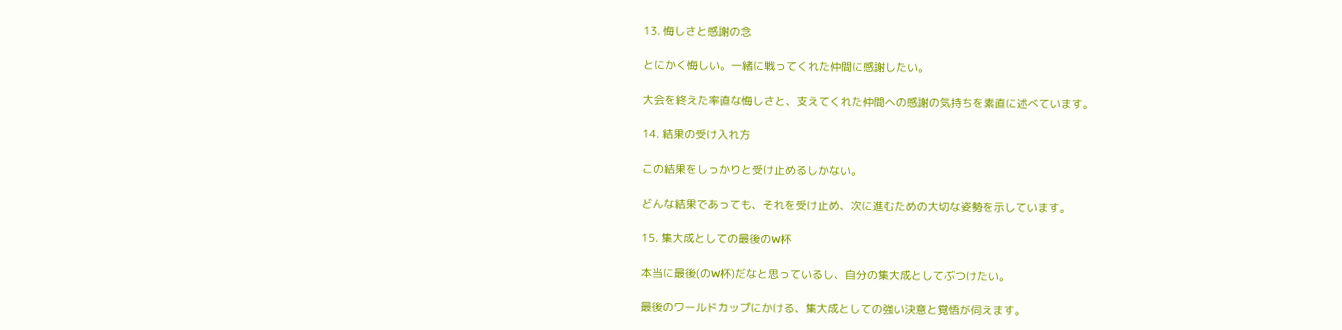13. 悔しさと感謝の念

とにかく悔しい。一緒に戦ってくれた仲間に感謝したい。

大会を終えた率直な悔しさと、支えてくれた仲間への感謝の気持ちを素直に述べています。

14. 結果の受け入れ方

この結果をしっかりと受け止めるしかない。

どんな結果であっても、それを受け止め、次に進むための大切な姿勢を示しています。

15. 集大成としての最後のW杯

本当に最後(のW杯)だなと思っているし、自分の集大成としてぶつけたい。

最後のワールドカップにかける、集大成としての強い決意と覚悟が伺えます。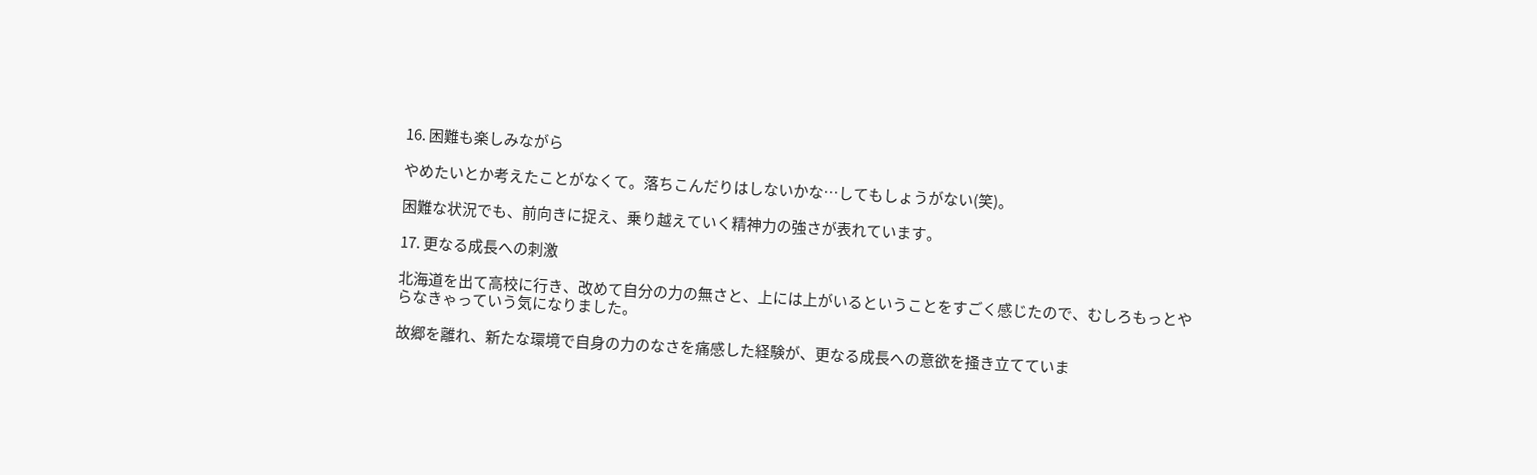16. 困難も楽しみながら

やめたいとか考えたことがなくて。落ちこんだりはしないかな…してもしょうがない(笑)。

困難な状況でも、前向きに捉え、乗り越えていく精神力の強さが表れています。

17. 更なる成長への刺激

北海道を出て高校に行き、改めて自分の力の無さと、上には上がいるということをすごく感じたので、むしろもっとやらなきゃっていう気になりました。

故郷を離れ、新たな環境で自身の力のなさを痛感した経験が、更なる成長への意欲を掻き立てていま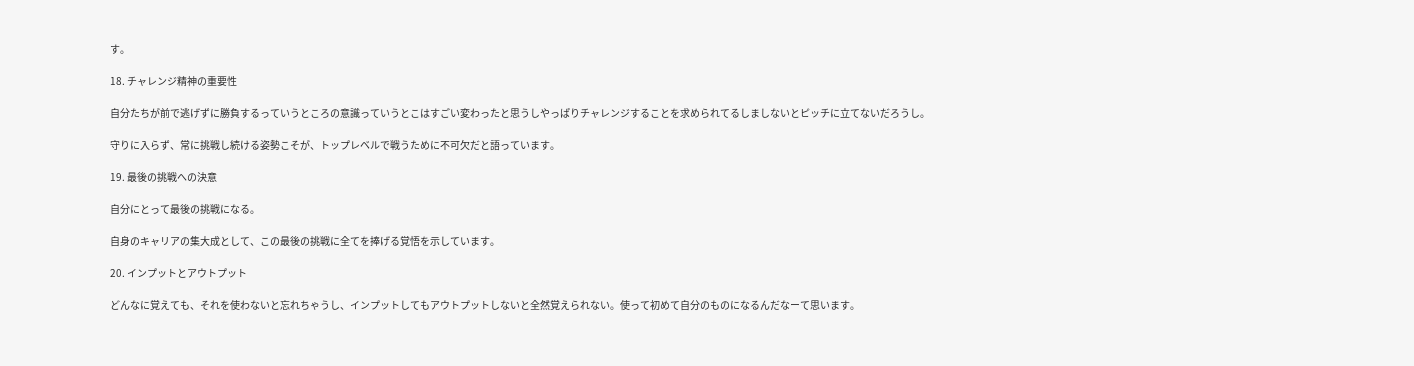す。

18. チャレンジ精神の重要性

自分たちが前で逃げずに勝負するっていうところの意識っていうとこはすごい変わったと思うしやっぱりチャレンジすることを求められてるしましないとピッチに立てないだろうし。

守りに入らず、常に挑戦し続ける姿勢こそが、トップレベルで戦うために不可欠だと語っています。

19. 最後の挑戦への決意

自分にとって最後の挑戦になる。

自身のキャリアの集大成として、この最後の挑戦に全てを捧げる覚悟を示しています。

20. インプットとアウトプット

どんなに覚えても、それを使わないと忘れちゃうし、インプットしてもアウトプットしないと全然覚えられない。使って初めて自分のものになるんだなーて思います。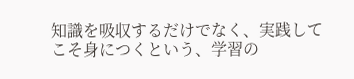知識を吸収するだけでなく、実践してこそ身につくという、学習の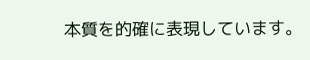本質を的確に表現しています。